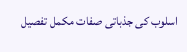اسلوب کی جذباتی صفات مکمل تفصیل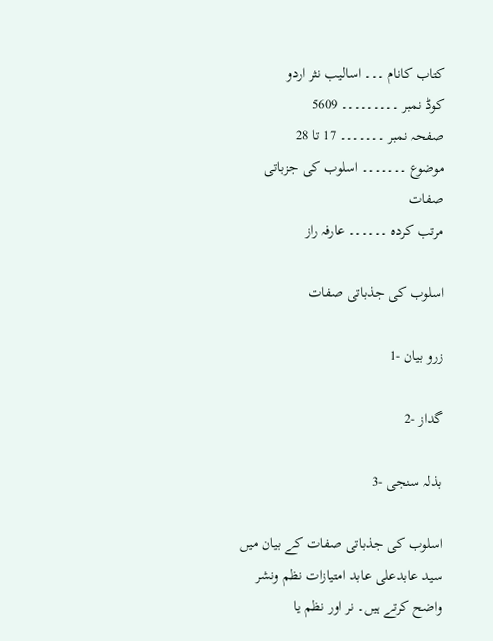کتاب کانام ۔۔۔ اسالیب نثر اردو
کوڈ نمبر ۔۔۔۔۔۔۔۔۔ 5609
صفحہ نمبر ۔۔۔۔۔۔۔ 17 تا 28
موضوع ۔۔۔۔۔۔۔ اسلوب کی جزباتی صفات
مرتب کردہ ۔۔۔۔۔۔ عارفہ راز

اسلوب کی جذباتی صفات

زرو بیان -1

گداز -2

بذلہ سنجی -3

اسلوب کی جذباتی صفات کے بیان میں سید عابدعلی عابد امتیازات نظم ونشر واضح کرتے ہیں۔ نر اور نظم یا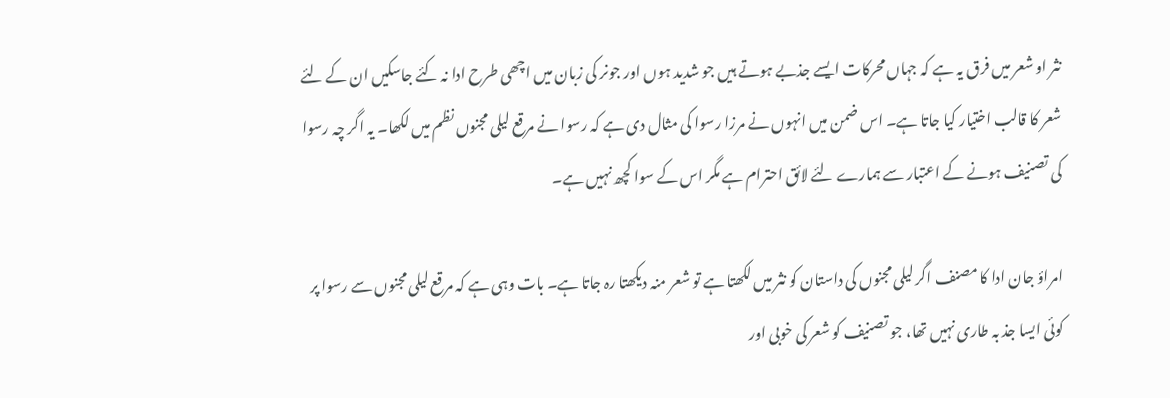نثر او شعر میں فرق یہ ہے کہ جہاں محرکات ایسے جذبے ہوتے ہیں جو شدید ہوں اور جونر کی زبان میں اچھی طرح ادا نہ کئے جاسکیں ان کے لئے شعر کا قالب اختیار کیا جاتا ہے۔ اس ضمن میں انہوں نے مرزا رسوا کی مثال دی ہے کہ رسوا نے مرقع لیلی مجنوں نظم میں لکھا۔ یہ اگر چہ رسوا کی تصنیف ہونے کے اعتبار سے ہمارے لئے لائق احترام ہے مگر اس کے سوا کچھ نہیں ہے۔

امراؤ جان ادا کا مصنف اگر لیلی مجنوں کی داستان کو نثر میں لکھتا ہے تو شعر منہ دیکھتا رہ جاتا ہے۔ بات وہی ہے کہ مرقع لیلی مجنوں سے رسوا پر کوئی ایسا جذ بہ طاری نہیں تھا، جو تصنیف کو شعر کی خوبی اور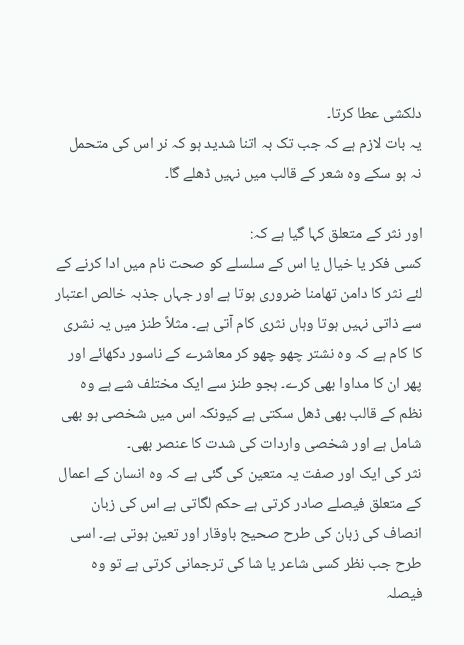دلکشی عطا کرتا۔
یہ بات لازم ہے کہ جب تک بہ اتنا شدید ہو کہ نر اس کی متحمل نہ ہو سکے وہ شعر کے قالب میں نہیں ڈھلے گا۔

اور نثر کے متعلق کہا گیا ہے کہ:
کسی فکر یا خیال یا اس کے سلسلے کو صحت نام میں ادا کرنے کے لئے نثر کا دامن تھامنا ضروری ہوتا ہے اور جہاں جذبہ خالص اعتبار سے ذاتی نہیں ہوتا وہاں نثری کام آتی ہے۔ مثلاً طنز میں یہ نشری کا کام ہے کہ وہ نشتر چھو چھو کر معاشرے کے ناسور دکھائے اور پھر ان کا مداوا بھی کرے۔ ہجو طنز سے ایک مختلف شے ہے وہ نظم کے قالب بھی ڈھل سکتی ہے کیونکہ اس میں شخصی ہو بھی شامل ہے اور شخصی واردات کی شدت کا عنصر بھی۔
نثر کی ایک اور صفت یہ متعین کی گئی ہے کہ وہ انسان کے اعمال کے متعلق فیصلے صادر کرتی ہے حکم لگاتی ہے اس کی زبان انصاف کی زبان کی طرح صحیح باوقار اور تعین ہوتی ہے۔ اسی طرح جب نظر کسی شاعر یا شا کی ترجمانی کرتی ہے تو وہ فیصلہ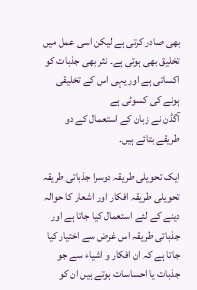بھی صادر کرتی ہے لیکن اسی عمل میں تخلیق بھی ہوتی ہے۔ نثر بھی جذبات کو اکساتی ہے اور یہی اس کے تخلیقی ہونے کی کسوٹی ہے
آگڈن نے زبان کے استعمال کے دو طریقے بتائے ہیں۔

ایک تحویلی طریقہ دوسرا جذباتی طریقہ تحویلی طریقہ افکار اور اشعار کا حوالہ دینے کے لئے استعمال کیا جاتا ہے اور جذباتی طریقہ اس غرض سے اختیار کیا جاتا ہے کہ ان افکار و اشیاء سے جو جذبات یا احساسات ہوتے ہیں ان کو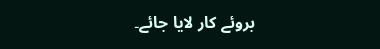بروئے کار لایا جائے۔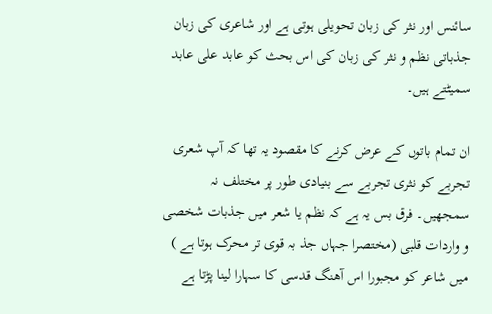سائنس اور نثر کی زبان تحویلی ہوتی ہے اور شاعری کی زبان جذباتی نظم و نثر کی زبان کی اس بحث کو عابد علی عابد سمیٹتے ہیں۔

ان تمام باتوں کے عرض کرنے کا مقصود یہ تھا کہ آپ شعری تجربے کو نثری تجربے سے بنیادی طور پر مختلف نہ سمجھیں۔ فرق بس یہ ہے کہ نظم یا شعر میں جذبات شخصی و واردات قلبی (مختصرا جہاں جذ بہ قوی تر محرک ہوتا ہے ) میں شاعر کو مجبورا اس آهنگ قدسی کا سہارا لینا پڑتا ہے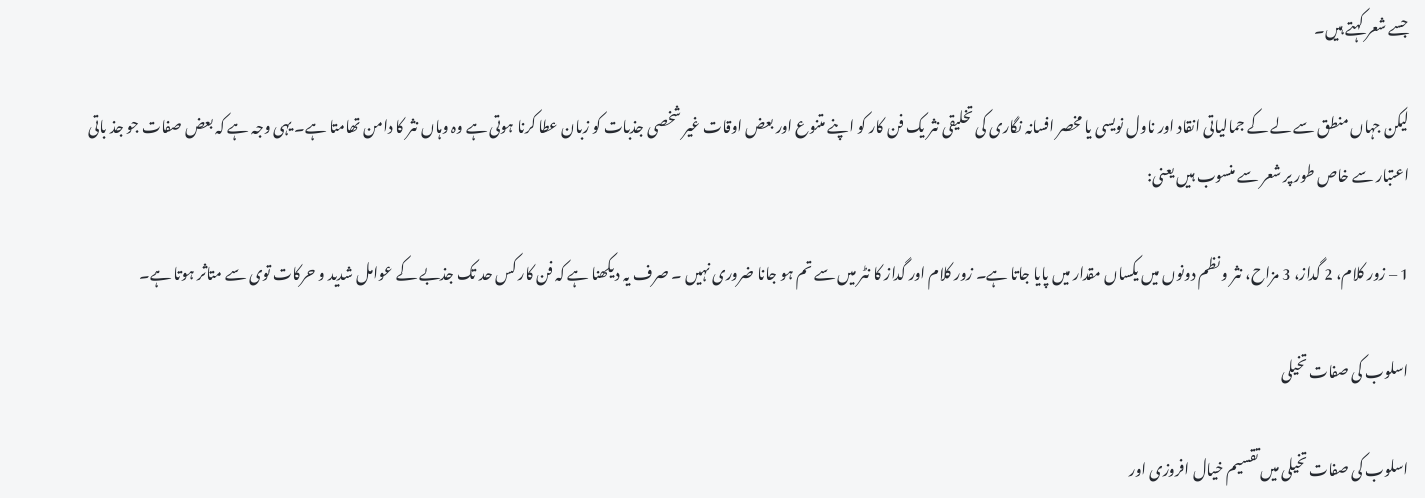جسے شعر کہتے ہیں۔

لیکن جہاں منطق سے لے کے جمالیاتی انقاد اور ناول نویسی یا مخصر افسانہ نگاری کی تخلیقی نثر یک فن کار کو اپنے متنوع اور بعض اوقات غیر شخصی جذبات کو زبان عطا کرنا ہوتی ہے وہ وہاں نثر کا دامن تھامتا ہے۔ یہی وجہ ہے کہ بعض صفات جو جذ باتی اعتبار سے خاص طور پر شعر سے منسوب ہیں یعنی:

1 – زور کلام، 2 گداز، 3 مزاح، نثر و نظم دونوں میں یکساں مقدار میں پایا جاتا ہے۔ زور کلام اور گداز کا نٹر میں سے تم ہو جانا ضروری نہیں ۔ صرف یہ دیکھنا ہے کہ فن کار کس حد تک جذبے کے عوامل شدید و حرکات توی سے متاثر ہوتا ہے۔

اسلوب کی صفات تخیلی

اسلوب کی صفات تخیلی میں تقسیم خیال افروزی اور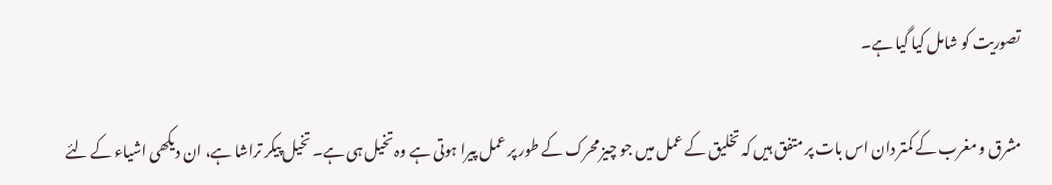تصوریت کو شامل کیا گیا ہے۔

مشرق و مغرب کے کمتر دان اس بات پر متفق ہیں کہ تخلیق کے عمل میں جو چیز محرک کے طور پر عمل پیرا ہوتی ہے وہ تخیل ہی ہے۔ تخیل پیکر تراشا ہے، ان دیکھی اشیاء کے لئے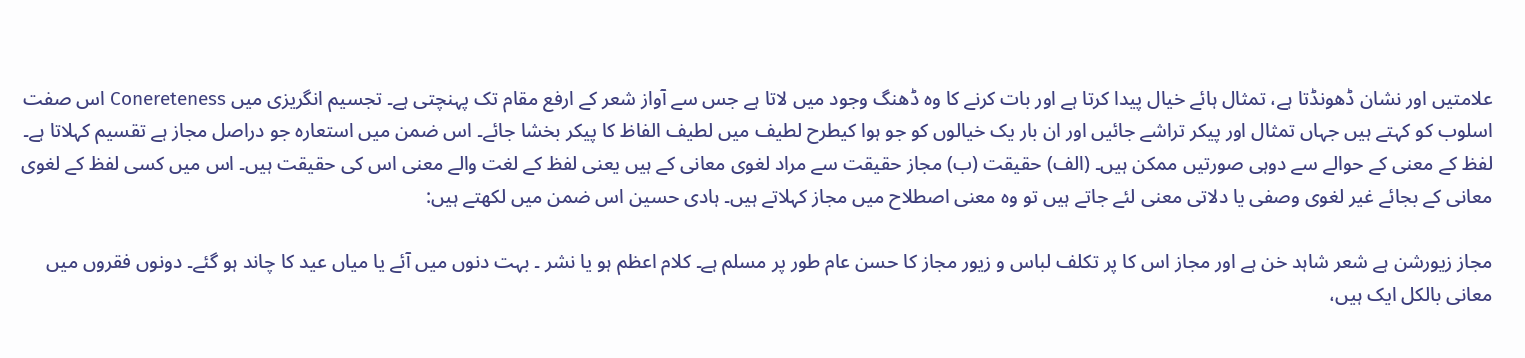علامتیں اور نشان ڈھونڈتا ہے، تمثال ہائے خیال پیدا کرتا ہے اور بات کرنے کا وہ ڈھنگ وجود میں لاتا ہے جس سے آواز شعر کے ارفع مقام تک پہنچتی ہے۔ تجسیم انگریزی میں Conereteness اس صفت اسلوب کو کہتے ہیں جہاں تمثال اور پیکر تراشے جائیں اور ان بار یک خیالوں کو جو ہوا کیطرح لطیف میں لطیف الفاظ کا پیکر بخشا جائے۔ اس ضمن میں استعارہ جو دراصل مجاز ہے تقسیم کہلاتا ہے۔ لفظ کے معنی کے حوالے سے دوہی صورتیں ممکن ہیں۔ (الف) حقیقت (ب) مجاز حقیقت سے مراد لغوی معانی کے ہیں یعنی لفظ کے لغت والے معنی اس کی حقیقت ہیں۔ اس میں کسی لفظ کے لغوی معانی کے بجائے غیر لغوی وصفی یا دلاتی معنی لئے جاتے ہیں تو وہ معنی اصطلاح میں مجاز کہلاتے ہیں۔ ہادی حسین اس ضمن میں لکھتے ہیں:

مجاز زیورشن ہے شعر شاہد خن ہے اور مجاز اس کا پر تکلف لباس و زیور مجاز کا حسن عام طور پر مسلم ہے۔ کلام اعظم ہو یا نشر ۔ بہت دنوں میں آئے یا میاں عید کا چاند ہو گئے۔ دونوں فقروں میں معانی بالکل ایک ہیں،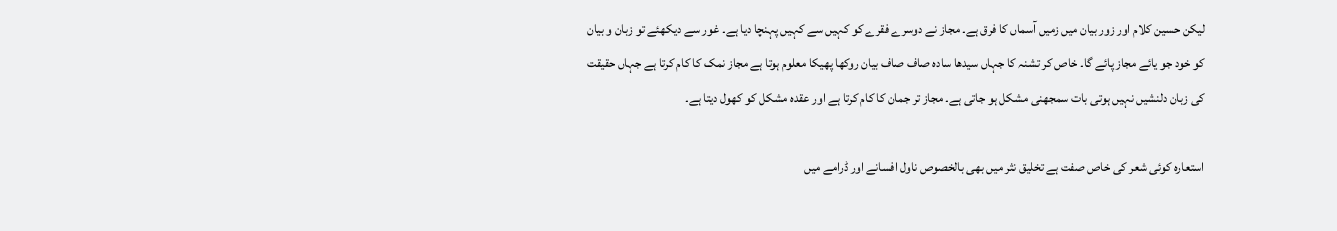لیکن حسین کلام اور زور بیان میں زمیں آسماں کا فرق ہے۔ مجاز نے دوسرے فقرے کو کہیں سے کہیں پہنچا دیا ہے۔ غور سے دیکھئے تو زبان و بیان کو خود جو یائے مجاز پائے گا۔ خاص کر تشنہ کا جہاں سیدھا سادہ صاف صاف بیان روکھا پھیکا معلوم ہوتا ہے مجاز نمک کا کام کرتا ہے جہاں حقیقت کی زبان دلنشیں نہیں ہوتی بات سمجھنی مشکل ہو جاتی ہے۔ مجاز تر جمان کا کام کرتا ہے اور عقدہ مشکل کو کھول دیتا ہے۔

استعارہ کوئی شعر کی خاص صفت ہے تخلیق نثر میں بھی بالخصوص ناول افسانے اور ڈرامے میں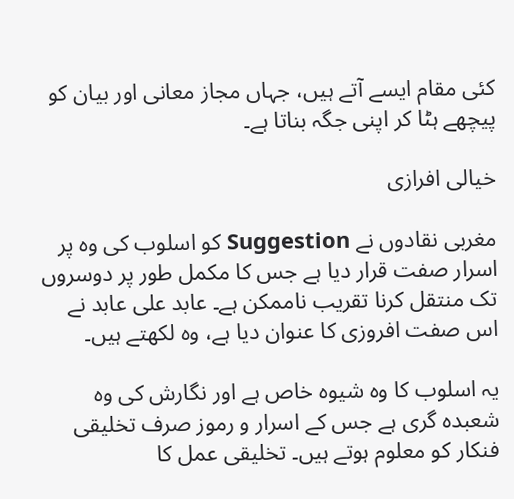کئی مقام ایسے آتے ہیں، جہاں مجاز معانی اور بیان کو پیچھے ہٹا کر اپنی جگہ بناتا ہے۔

خیالی افرازی

مغربی نقادوں نے Suggestion کو اسلوب کی وہ پر اسرار صفت قرار دیا ہے جس کا مکمل طور پر دوسروں تک منتقل کرنا تقریب ناممکن ہے۔ عابد علی عابد نے اس صفت افروزی کا عنوان دیا ہے، وہ لکھتے ہیں۔

یہ اسلوب کا وہ شیوہ خاص ہے اور نگارش کی وہ شعبدہ گری ہے جس کے اسرار و رموز صرف تخلیقی فنکار کو معلوم ہوتے ہیں۔ تخلیقی عمل کا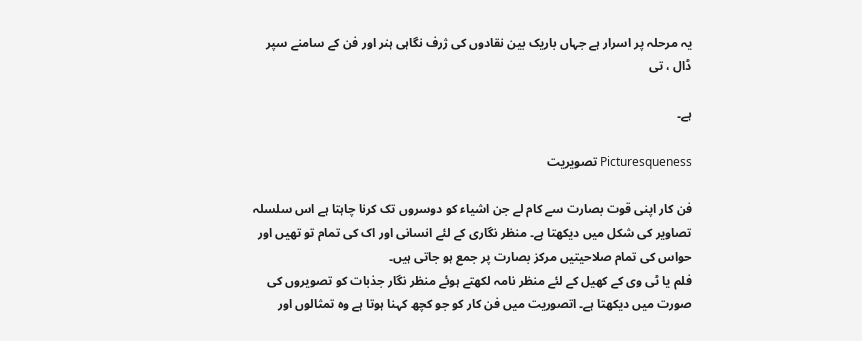یہ مرحلہ پر اسرار ہے جہاں باریک بین نقادوں کی ژرف نگاہی ہنر اور فن کے سامنے سپر ڈال ، تی

ہے۔

Picturesqueness تصویریت

فن کار اپنی قوت بصارت سے کام لے جن اشیاء کو دوسروں تک کرنا چاہتا ہے اس سلسلہ تصاویر کی شکل میں دیکھتا ہے۔ منظر نگاری کے لئے انسانی اور اک کی تمام تو تھیں اور حواس کی تمام صلاحیتیں مرکز بصارت پر جمع ہو جاتی ہیں۔
فلم یا ٹی وی کے کھیل کے لئے منظر نامہ لکھتے ہوئے منظر نگار جذبات کو تصویروں کی صورت میں دیکھتا ہے۔ اتصوریت میں فن کار کو جو کچھ کہنا ہوتا ہے وہ تمثالوں اور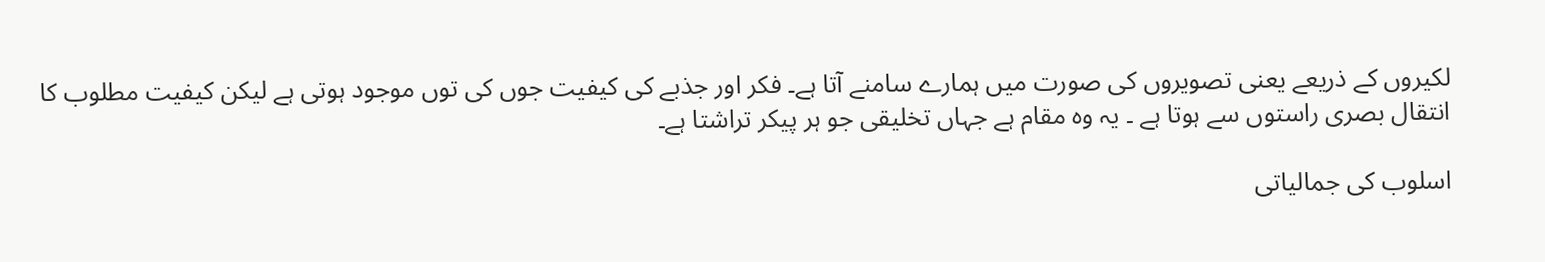لکیروں کے ذریعے یعنی تصویروں کی صورت میں ہمارے سامنے آتا ہے۔ فکر اور جذبے کی کیفیت جوں کی توں موجود ہوتی ہے لیکن کیفیت مطلوب کا انتقال بصری راستوں سے ہوتا ہے ۔ یہ وہ مقام ہے جہاں تخلیقی جو ہر پیکر تراشتا ہے۔

اسلوب کی جمالیاتی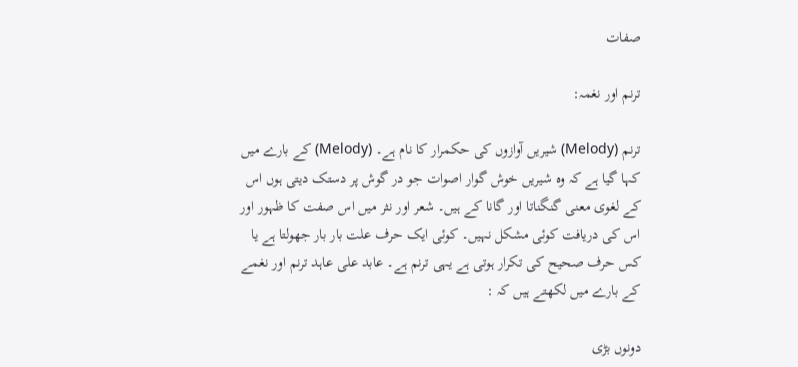صفات

ترنم اور نغمہ:

ترنم (Melody) شیریں آوازوں کی حکمرار کا نام ہے۔ (Melody) کے بارے میں کہا گیا ہے کہ وہ شیریں خوش گوار اصوات جو در گوش پر دستک دیتی ہوں اس کے لغوی معنی گنگناتا اور گانا کے ہیں۔ شعر اور نثر میں اس صفت کا ظہور اور اس کی دریافت کوئی مشکل نہیں۔ کوئی ایک حرف علت بار بار جھولتا ہے یا کس حرف صحیح کی تکرار ہوتی ہے یہی ترنم ہے۔ عابد علی عاہد ترنم اور نغمے کے بارے میں لکھتے ہیں کہ :

دونوں بڑی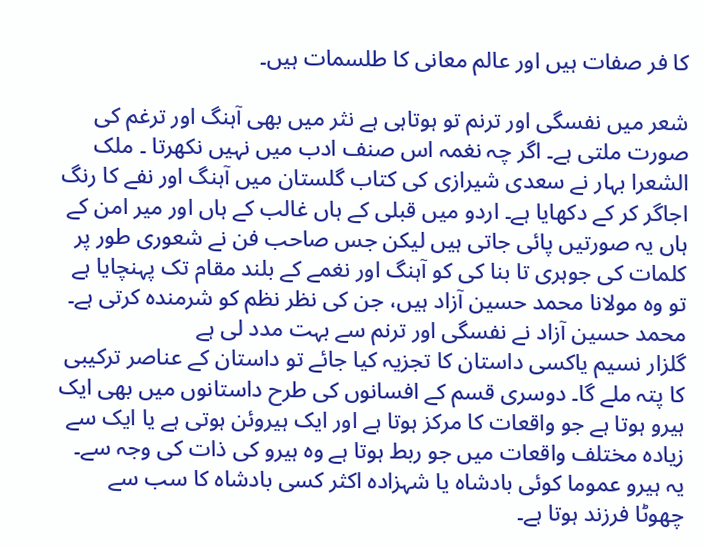کا فر صفات ہیں اور عالم معانی کا طلسمات ہیں۔

شعر میں نفسگی اور ترنم تو ہوتاہی ہے نثر میں بھی آہنگ اور ترغم کی صورت ملتی ہے۔ اگر چہ نغمہ اس صنف ادب میں نہیں نکھرتا ۔ ملک الشعرا بہار نے سعدی شیرازی کی کتاب گلستان میں آہنگ اور نفے کا رنگ اجاگر کر کے دکھایا ہے۔ اردو میں قبلی کے ہاں غالب کے ہاں اور میر امن کے ہاں یہ صورتیں پائی جاتی ہیں لیکن جس صاحب فن نے شعوری طور پر کلمات کی جوہری تا بنا کی کو آہنگ اور نغمے کے بلند مقام تک پہنچایا ہے تو وہ مولانا محمد حسین آزاد ہیں، جن کی نظر نظم کو شرمندہ کرتی ہے۔ محمد حسین آزاد نے نفسگی اور ترنم سے بہت مدد لی ہے
گلزار نسیم یاکسی داستان کا تجزیہ کیا جائے تو داستان کے عناصر ترکیبی کا پتہ ملے گا۔ دوسری قسم کے افسانوں کی طرح داستانوں میں بھی ایک ہیرو ہوتا ہے جو واقعات کا مرکز ہوتا ہے اور ایک ہیروئن ہوتی ہے یا ایک سے زیادہ مختلف واقعات میں جو ربط ہوتا ہے وہ ہیرو کی ذات کی وجہ سے۔ یہ ہیرو عموما کوئی بادشاہ یا شہزادہ اکثر کسی بادشاہ کا سب سے چھوٹا فرزند ہوتا ہے۔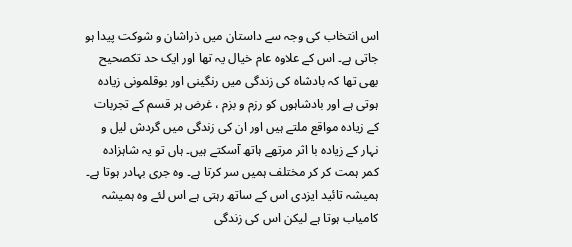اس انتخاب کی وجہ سے داستان میں ذراشان و شوکت پیدا ہو جاتی ہے۔ اس کے علاوہ عام خیال یہ تھا اور ایک حد تکصحیح بھی تھا کہ بادشاہ کی زندگی میں رنگینی اور بوقلمونی زیادہ ہوتی ہے اور بادشاہوں کو رزم و بزم ، غرض ہر قسم کے تجربات کے زیادہ مواقع ملتے ہیں اور ان کی زندگی میں گردش لیل و نہار کے زیادہ با اثر مرتھے ہاتھ آسکتے ہیں۔ ہاں تو یہ شاہزادہ کمر ہمت کر کر مختلف ہمیں سر کرتا ہے۔ وہ جری بہادر ہوتا ہے۔ ہمیشہ تائید ایزدی اس کے ساتھ رہتی ہے اس لئے وہ ہمیشہ کامیاب ہوتا ہے لیکن اس کی زندگی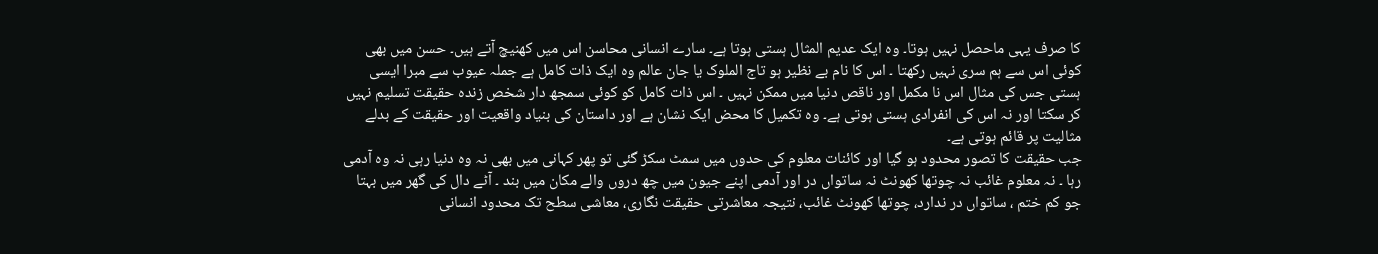کا صرف یہی ماحصل نہیں ہوتا۔ وہ ایک عدیم المثال ہستی ہوتا ہے۔ سارے انسانی محاسن اس میں کھنیچ آتے ہیں۔ حسن میں بھی کوئی اس سے ہم سری نہیں رکھتا ۔ اس کا نام بے نظیر ہو تاج الملوک یا جان عالم وہ ایک ذات کامل ہے جملہ عیوب سے مبرا ایسی ہستی جس کی مثال اس نا مکمل اور ناقص دنیا میں ممکن نہیں ۔ اس ذات کامل کو کوئی سمجھ دار شخص زندہ حقیقت تسلیم نہیں کر سکتا اور نہ اس کی انفرادی ہستی ہوتی ہے۔ وہ تکمیل کا محض ایک نشان ہے اور داستان کی بنیاد واقعیت اور حقیقت کے بدلے مثالیت پر قائم ہوتی ہے۔
جب حقیقت کا تصور محدود ہو گیا اور کائنات معلوم کی حدوں میں سمٹ سکڑ گئی تو پھر کہانی میں بھی نہ وہ دنیا رہی نہ وہ آدمی رہا ۔ نہ معلوم غائب نہ چوتھا کھونٹ نہ ساتواں در اور آدمی اپنے جیون میں چھ دروں والے مکان میں بند ۔ آٹے دال کی گھر میں بہتا جو کم ختم ، ساتواں در ندارد، چوتھا کھونٹ غائب، نتیجہ معاشرتی حقیقت نگاری، معاشی سطح تک محدود انسانی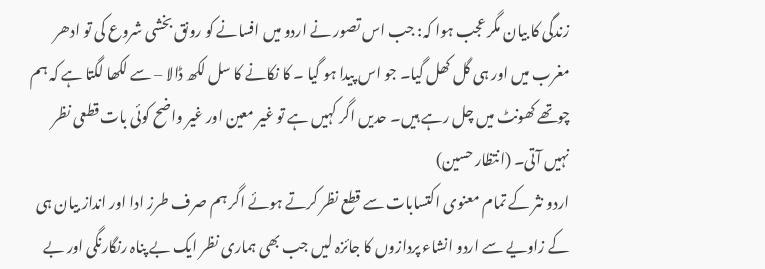زندگی کا بیان مگر عجب ہوا کہ: جب اس تصور نے اردو میں افسانے کو رونق بخشی شروع کی تو ادھر مغرب میں اور ہی گل کھل گیا۔ جو اس پیدا ہو گیا ۔ کا نکانے کا سل لکھ ڈالا – سے لکھا لگتا ہے کہ ہم چوتھے کھونٹ میں چل رہے ہیں۔ حدیں اگر کہیں ہے تو غیر معین اور غیر واضح کوئی بات قطعی نظر نہیں آتی۔ (انتظار حسین)
اردو نثر کے تمام معنوی اکتسابات سے قطع نظر کرتے ہوئے اگر ہم صرف طرز ادا اور انداز بیان ہی کے زاویے سے اردو انشاء پردازوں کا جائزہ لیں جب بھی ہماری نظر ایک بے پناہ رنگارنگی اور بے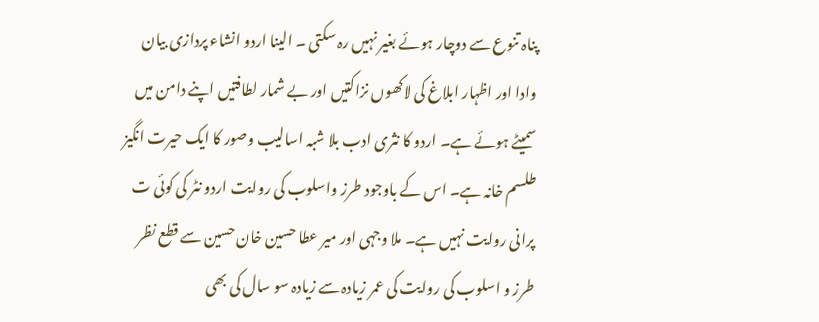پناہ تنوع سے دوچار ہوئے بغیر نہیں رہ سکتی ۔ الینا اردو انشاء پردازی بیان وادا اور اظہار ابلاغ کی لاکھوں نزاکتیں اور بے شمار لطافتیں اپنے دامن میں سمیٹے ہوئے ہے۔ اردو کا نثری ادب بلا شبہ اسالیب وصور کا ایک حیرت انگیز طلسم خانہ ہے۔ اس کے باوجود طرز واسلوب کی روایت اردو نٹر کی کوئی ت پرانی روایت نہیں ہے۔ ملا وجہی اور میر عطا حسین خان حسین سے قطع نظر طرز و اسلوب کی روایت کی عمر زیادہ سے زیادہ سو سال کی بھی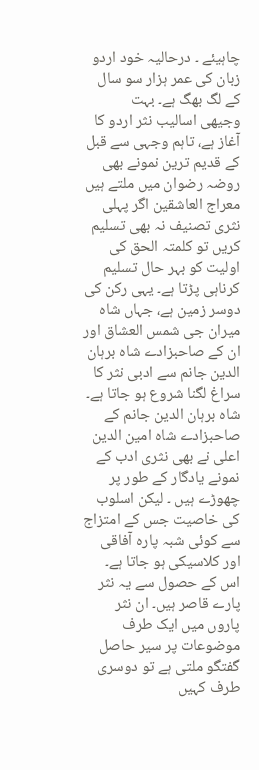چاہیئے ۔ درحالیہ خود اردو زبان کی عمر ہزار سو سال کے لگ بھگ ہے۔ بہت
وجیهی اسالیب نثر اردو کا آغاز ہے، تاہم وجہی سے قبل کے قدیم ترین نمونے بھی روضہ رضوان میں ملتے ہیں
معراج العاشقین اگر پہلی نثری تصنیف نہ بھی تسلیم کریں تو کلمتہ الحق کی اولیت کو بہر حال تسلیم کرناہی پڑتا ہے۔ یہی رکن کی دوسر زمین ہے، جہاں شاہ میران جی شمس العشاق اور ان کے صاحبزادے شاہ برہان الدین جانم سے ادبی نثر کا سراغ لگنا شروع ہو جاتا ہے۔ شاہ برہان الدین جانم کے صاحبزادے شاہ امین الدین اعلی نے بھی نثری ادب کے نمونے یادگار کے طور پر چھوڑے ہیں ۔ لیکن اسلوب کی خاصیت جس کے امتزاج سے کوئی شبہ پارہ آفاقی اور کلاسیکی ہو جاتا ہے۔ اس کے حصول سے یہ نثر پارے قاصر ہیں۔ ان نثر پاروں میں ایک طرف موضوعات پر سیر حاصل گفتگو ملتی ہے تو دوسری طرف کہیں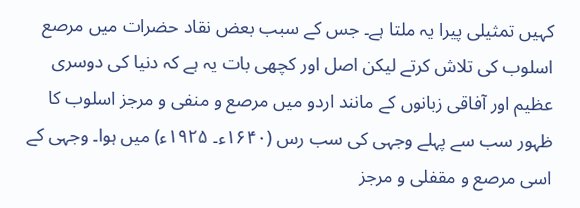کہیں تمثیلی پیرا یہ ملتا ہے۔ جس کے سبب بعض نقاد حضرات میں مرصع اسلوب کی تلاش کرتے لیکن اصل اور کچھی بات یہ ہے کہ دنیا کی دوسری عظیم اور آفاقی زبانوں کے مانند اردو میں مرصع و منفی و مرجز اسلوب کا ظہور سب سے پہلے وجہی کی سب رس (۱۶۴۰ء۔ ۱۹۲۵ء) میں ہوا۔ وجہی کے اسی مرصع و مقفلی و مرجز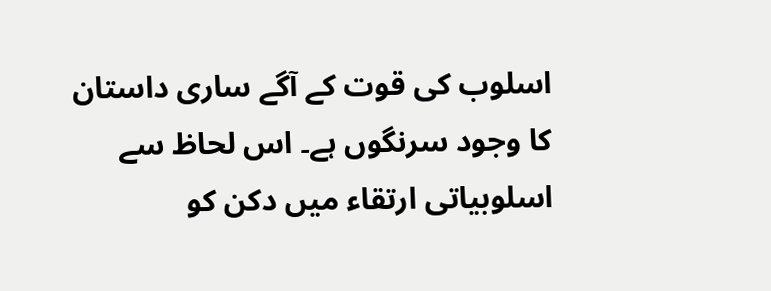اسلوب کی قوت کے آگے ساری داستان کا وجود سرنگوں ہے۔ اس لحاظ سے اسلوبیاتی ارتقاء میں دکن کو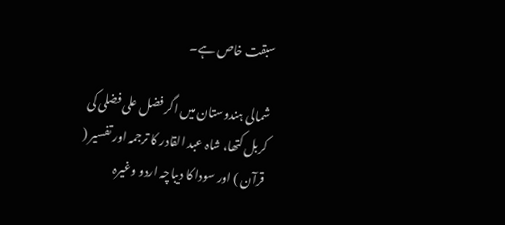سبقت خاص ہے۔

شمالی ہندوستان میں اگر فضل علی فضلی کی کربل کتھا، شاہ عبد القادر کا ترجمہ اور تفسیر ( قرآن ) اور سودا کا دیباچہ اردو وغیرہ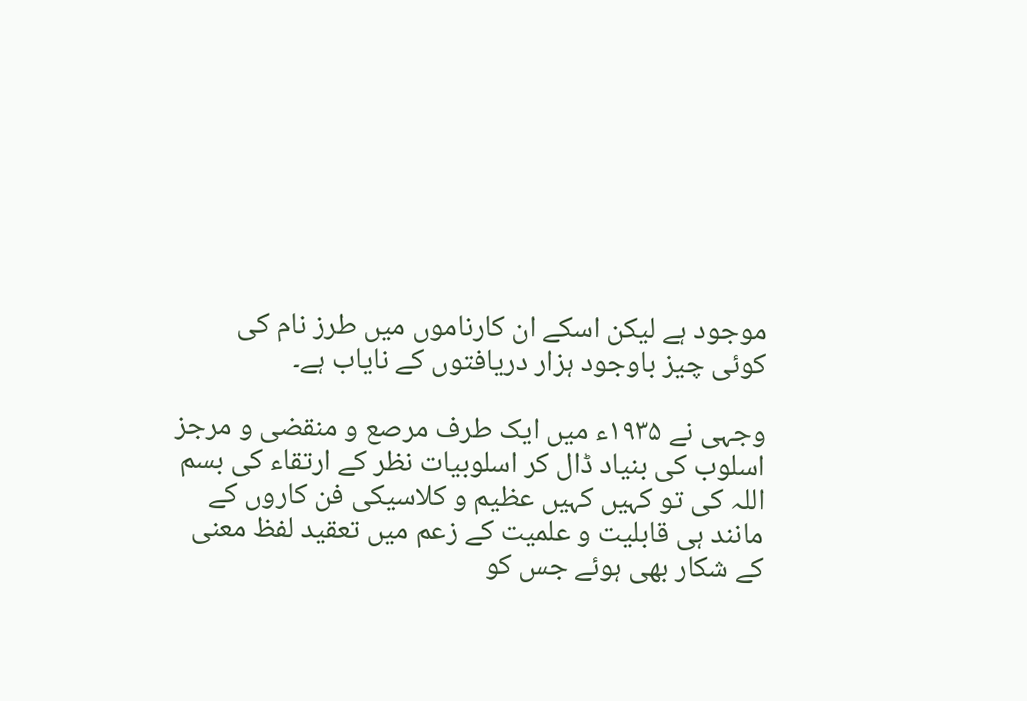موجود ہے لیکن اسکے ان کارناموں میں طرز نام کی کوئی چیز باوجود ہزار دریافتوں کے نایاب ہے۔

وجہی نے ۱۹۳۵ء میں ایک طرف مرصع و منقضی و مرجز اسلوب کی بنیاد ڈال کر اسلوبیات نظر کے ارتقاء کی بسم اللہ کی تو کہیں کہیں عظیم و کلاسیکی فن کاروں کے مانند ہی قابلیت و علمیت کے زعم میں تعقید لفظ معنی کے شکار بھی ہوئے جس کو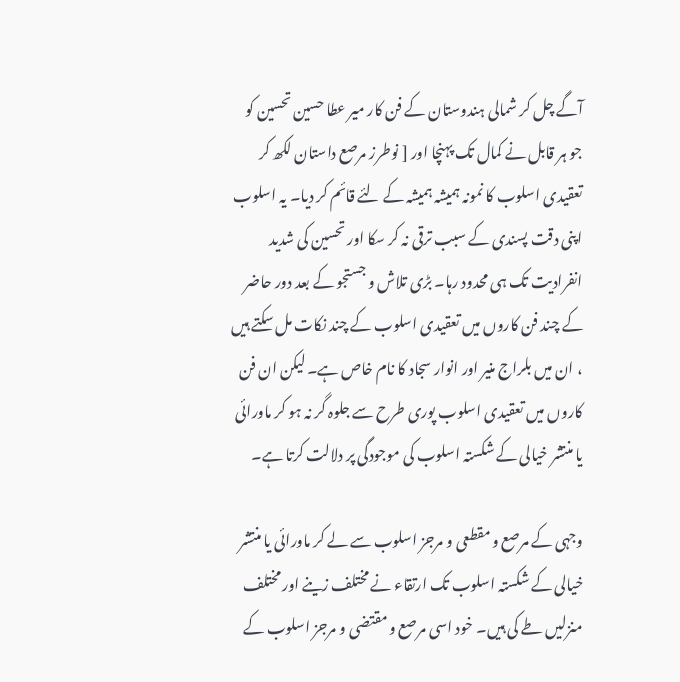آگے چل کر شمالی ہندوستان کے فن کار میر عطا حسین تحسین کو جو ہر قابل نے کمال تک پہنچا اور [ نوطرز مرصع داستان لکھ کر تعقیدی اسلوب کا نمونہ ہمیشہ ہمیشہ کے لئے قائم کر دیا۔ یہ اسلوب اپنی دقت پسندی کے سبب ترقی نہ کر سکا اور تحسین کی شدید انفرادیت تک ہی محدود رہا۔ بڑی تلاش و جستجو کے بعد دور حاضر کے چند فن کاروں میں تعقیدی اسلوب کے چند نکات مل سکتے ہیں ، ان میں بلراج منیر اور انوار سجاد کا نام خاص ہے۔ لیکن ان فن کاروں میں تعقیدی اسلوب پوری طرح سے جلوہ گر نہ ہو کر ماورائی یا منتشر خیالی کے شکستہ اسلوب کی موجودگی پر دلالت کرتا ہے۔

وجہی کے مرصع و مقطعی و مرجز اسلوب سے لے کر ماورائی یا منتشر خیالی کے شکستہ اسلوب تک ارتقاء نے مختلف زینے اور مختلف منزلیں طے کی ہیں۔ خود اسی مرصع و مقتضی و مرجز اسلوب کے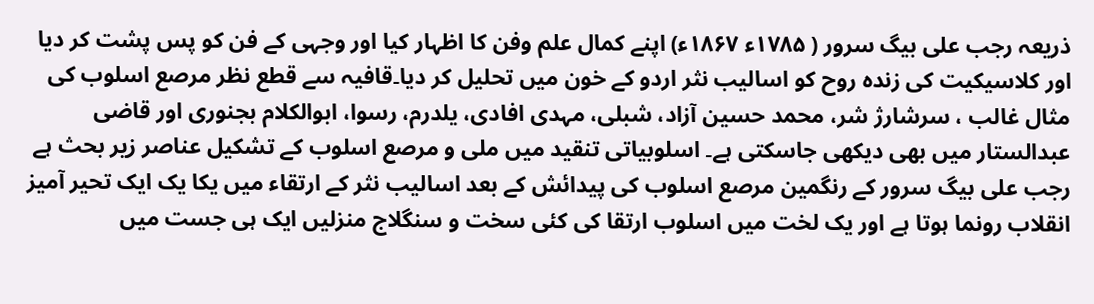ذریعہ رجب علی بیگ سرور ( ۱۷۸۵ء ۱۸۶۷ء) اپنے کمال علم وفن کا اظہار کیا اور وجہی کے فن کو پس پشت کر دیا اور کلاسیکیت کی زندہ روح کو اسالیب نثر اردو کے خون میں تحلیل کر دیا۔قافیہ سے قطع نظر مرصع اسلوب کی مثال غالب ، سرشارژ شر، محمد حسین آزاد، شبلی، مہدی افادی، یلدرم، رسوا، ابوالکلام بجنوری اور قاضی عبدالستار میں بھی دیکھی جاسکتی ہے۔ اسلوبیاتی تنقید میں ملی و مرصع اسلوب کے تشکیل عناصر زیر بحث ہے
رجب علی بیگ سرور کے رنگمین مرصع اسلوب کی پیدائش کے بعد اسالیب نثر کے ارتقاء میں یکا یک ایک تحیر آمیز انقلاب رونما ہوتا ہے اور یک لخت میں اسلوب ارتقا کی کئی سخت و سنگلاج منزلیں ایک ہی جست میں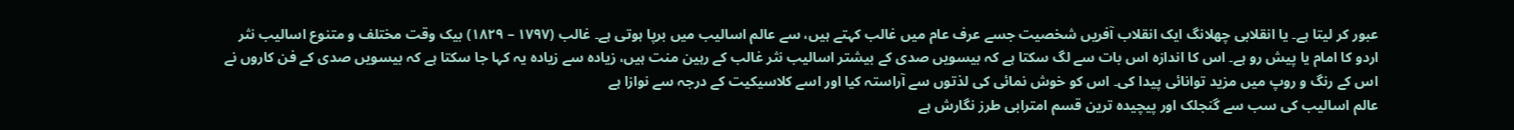عبور کر لیتا ہے۔ یا انقلابی چھلانگ ایک انقلاب آفریں شخصیت جسے عرف عام میں غالب کہتے ہیں، سے عالم اسالیب میں برپا ہوتی ہے۔ غالب (۱۷۹۷ – ۱۸۲۹) بیک وقت مختلف و متنوع اسالیب نثر اردو کا امام یا پیش رو ہے۔ اس کا اندازہ اس بات سے لگ سکتا ہے کہ بیسویں صدی کے بیشتر اسالیب نثر غالب کے رہین منت ہیں، زیادہ سے زیادہ یہ کہا جا سکتا ہے کہ بیسویں صدی کے فن کاروں نے اس کے رنگ و روپ میں مزید توانائی پیدا کی۔ اس کو خوش نمائی کی لذتوں سے آراستہ کیا اور اسے کلاسیکیت کے درجہ سے نوازا ہے
عالم اسالیب کی سب سے گنجلک اور پیچیدہ ترین قسم امترابی طرز نگارش ہے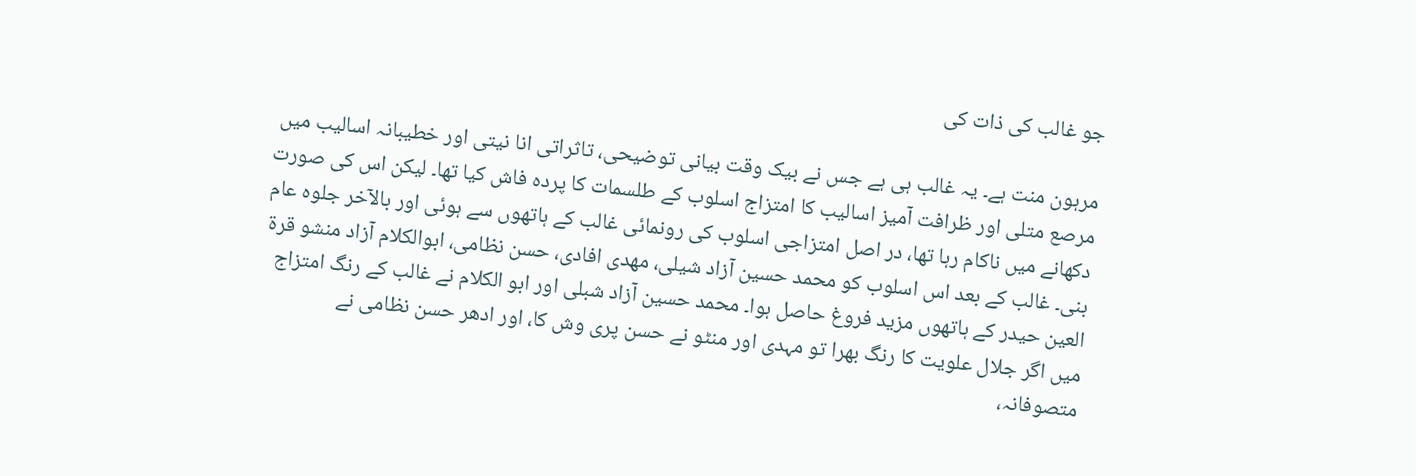جو غالب کی ذات کی

مرہون منت ہے۔ یہ غالب ہی ہے جس نے بیک وقت بیانی توضیحی، تاثراتی انا نیتی اور خطیبانہ اسالیب میں مرصع متلی اور ظرافت آمیز اسالیب کا امتزاج اسلوب کے طلسمات کا پردہ فاش کیا تھا۔ لیکن اس کی صورت دکھانے میں ناکام رہا تھا، در اصل امتزاجی اسلوب کی رونمائی غالب کے ہاتھوں سے ہوئی اور بالآخر جلوہ عام بنی۔ غالب کے بعد اس اسلوب کو محمد حسین آزاد شیلی، مهدی افادی، حسن نظامی، ابوالکلام آزاد منشو قرۃ العین حیدر کے ہاتھوں مزید فروغ حاصل ہوا۔ محمد حسین آزاد شبلی اور ابو الکلام نے غالب کے رنگ امتزاج میں اگر جلال علویت کا رنگ بھرا تو مہدی اور منٹو نے حسن پری وش کا، اور ادھر حسن نظامی نے متصوفانہ،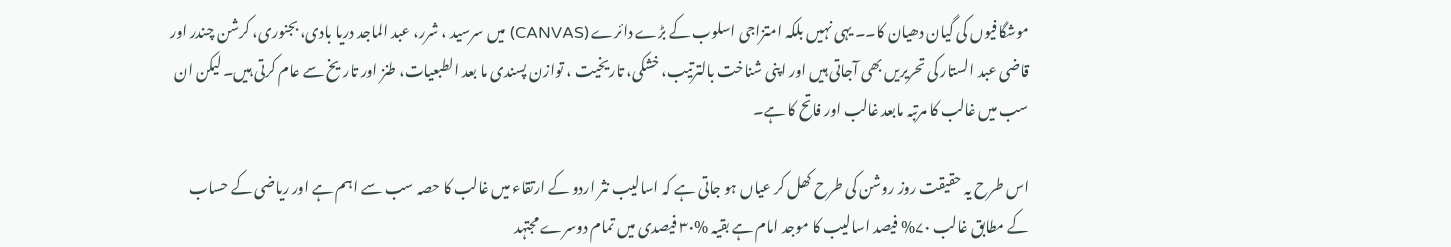موشگافیوں کی گیان دھیان کا۔۔ یہی نہیں بلکہ امتزاجی اسلوب کے بڑے دائرے (CANVAS) میں سرسید ، شرر، عبد الماجد دریا بادی، بجنوری، کرشن چندر اور قاضی عبد الستار کی تحریریں بھی آجاتی ہیں اور اپنی شناخت بالترتیب، خشکی، تاریخیت ، توازن پسندی ما بعد الطبعیات، طنز اور تاریخ سے عام کرتی ہیں۔ لیکن ان سب میں غالب کا مرتبہ مابعد غالب اور فاتح کا ہے۔

اس طرح یہ حقیقت روز روشن کی طرح کھل کر عیاں ہو جاتی ہے کہ اسالیب نثر اردو کے ارتقاء میں غالب کا حصہ سب سے اہم ہے اور ریاضی کے حساب کے مطابق غالب ۷۰% فیصد اسالیب کا موجد امام ہے بقیہ %۳۰ فیصدی میں تمام دوسرے مجتہد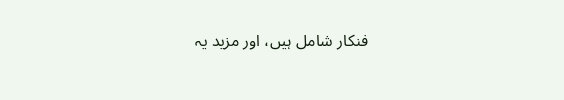فنکار شامل ہیں، اور مزید یہ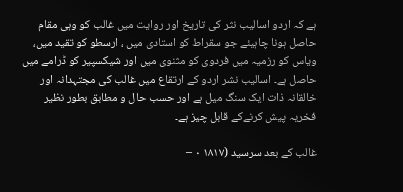ہے کہ اردو اسالیب نثر کی تاریخ اور روایت میں غالب کو وہی مقام حاصل ہونا چاہیئے جو سقراط کو استادی میں ، ارسطو کو تقید میں، ویاس کو رزمیہ میں فردوی کو مثنوی میں اور شیکسپیر کو ڈرامے میں حاصل ہے۔ اسالیب نشر اردو کے ارتقاع میں غالب کی مجتہدانہ اور خالقانہ ذات ایک سنگ میل ہے اور حسب حال و مطابق بطور نظیر فخریہ پیش کرنےکے قابل چیز ہے۔

غالب کے بعد سرسید (۱۸۱۷ ۰ –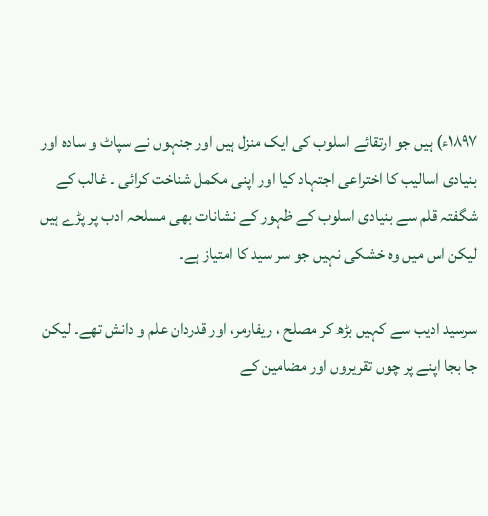۱۸۹۷ء) ہیں جو ارتقائے اسلوب کی ایک منزل ہیں اور جنہوں نے سپاٹ و سادہ اور بنیادی اسالیب کا اختراعی اجتہاد کیا اور اپنی مکمل شناخت کرائی ۔ غالب کے شگفتہ قلم سے بنیادی اسلوب کے ظہور کے نشانات بھی مسلحہ ادب پر پڑے ہیں لیکن اس میں وہ خشکی نہیں جو سر سید کا امتیاز ہے۔

سرسید ادیب سے کہیں بڑھ کر مصلح ، ریفارمر، اور قدردان علم و دانش تھے۔ لیکن جا بجا اپنے پر چوں تقریروں اور مضامین کے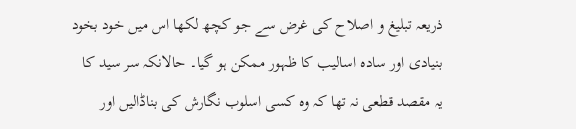ذریعہ تبلیغ و اصلاح کی غرض سے جو کچھ لکھا اس میں خود بخود بنیادی اور سادہ اسالیب کا ظہور ممکن ہو گیا۔ حالانکہ سر سید کا یہ مقصد قطعی نہ تھا کہ وہ کسی اسلوب نگارش کی بناڈالیں اور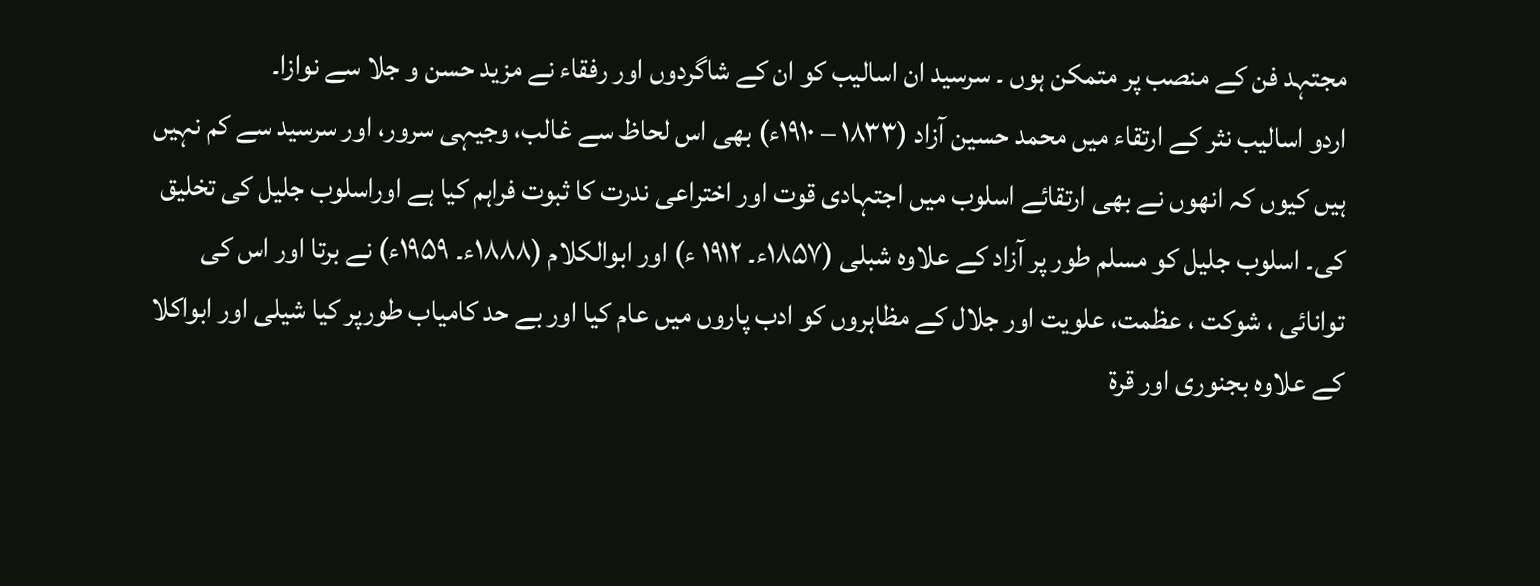مجتہد فن کے منصب پر متمکن ہوں ۔ سرسید ان اسالیب کو ان کے شاگردوں اور رفقاء نے مزید حسن و جلا سے نوازا۔
اردو اسالیب نثر کے ارتقاء میں محمد حسین آزاد (۱۸۳۳ – ۱۹۱۰ء) بھی اس لحاظ سے غالب، وجیہی سرور، اور سرسید سے کم نہیں ہیں کیوں کہ انھوں نے بھی ارتقائے اسلوب میں اجتہادی قوت اور اختراعی ندرت کا ثبوت فراہم کیا ہے اوراسلوب جلیل کی تخلیق کی۔ اسلوب جلیل کو مسلم طور پر آزاد کے علاوہ شبلی (۱۸۵۷ء۔ ۱۹۱۲ ء) اور ابوالکلام (۱۸۸۸ء۔ ۱۹۵۹ء) نے برتا اور اس کی توانائی ، شوکت ، عظمت، علویت اور جلال کے مظاہروں کو ادب پاروں میں عام کیا اور بے حد کامیاب طورپر کیا شیلی اور ابواکلا کے علاوہ بجنوری اور قرۃ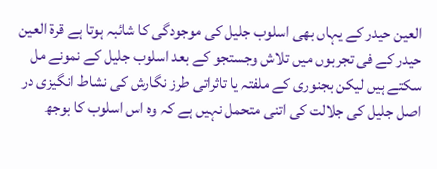العین حیدر کے یہاں بھی اسلوب جلیل کی موجودگی کا شائبہ ہوتا ہے قرة العین حیدر کے فی تجربوں میں تلاش وجستجو کے بعد اسلوب جلیل کے نمونے مل سکتے ہیں لیکن بجنوری کے ملفتہ یا تاثراتی طرز نگارش کی نشاط انگیزی در اصل جلیل کی جلالت کی اتنی متحمل نہیں ہے کہ وہ اس اسلوب کا بوجھ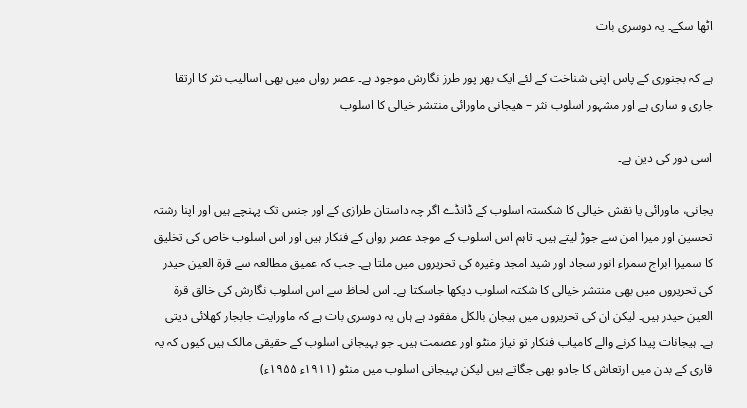اٹھا سکے۔ یہ دوسری بات

ہے کہ بجنوری کے پاس اپنی شناخت کے لئے ایک بھر پور طرز نگارش موجود ہے۔ عصر رواں میں بھی اسالیب نثر کا ارتقا جاری و ساری ہے اور مشہور اسلوب نثر – هیجانی ماورائی منتشر خیالی کا اسلوب

اسی دور کی دین ہے۔

یجانی، ماورائی یا نقش خیالی کا شکستہ اسلوب کے ڈانڈے اگر چہ داستان طرازی کے اور جنس تک پہنچے ہیں اور اپنا رشتہ تحسین اور میرا امن سے جوڑ لیتے ہیں۔ تاہم اس اسلوب کے موجد عصر رواں کے فنکار ہیں اور اس اسلوب خاص کی تخلیق کا سمیرا ابراج سمراء انور سجاد اور شید امجد وغیرہ کی تحریروں میں ملتا ہے۔ جب کہ عمیق مطالعہ سے قرۃ العین حیدر کی تحریروں میں بھی منتشر خیالی کا شکتہ اسلوب دیکھا جاسکتا ہے۔ اس لحاظ سے اس اسلوب نگارش کی خالق قرۃ العین حیدر ہیں۔ لیکن ان کی تحریروں میں ہیجان بالکل مفقود ہے ہاں یہ دوسری بات ہے کہ ماورایت جابجار کھلائی دیتی ہے۔ ہیجانات پیدا کرنے والے کامیاب فنکار تو نیاز منٹو اور عصمت ہیں۔ جو بہیجانی اسلوب کے حقیقی مالک ہیں کیوں کہ یہ قاری کے بدن میں ارتعاش کا جادو بھی جگاتے ہیں لیکن بہیجانی اسلوب میں منٹو (۱۹۱۱ء ۱۹۵۵ء)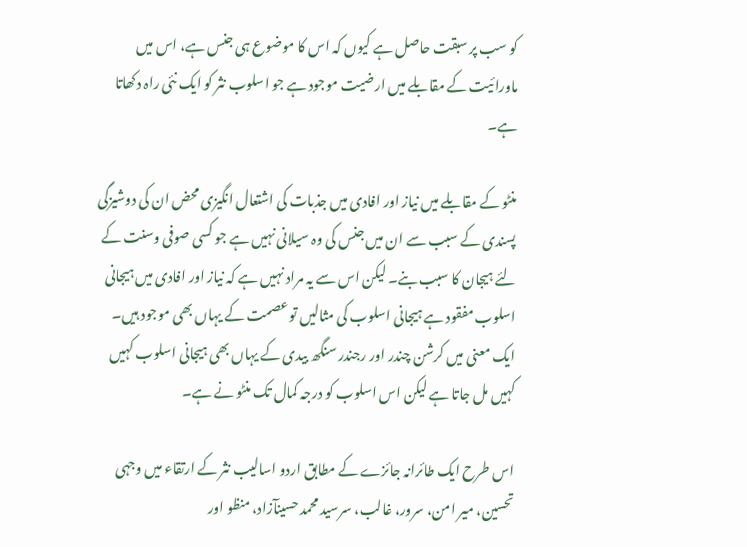کو سب پر سبقت حاصل ہے کیوں کہ اس کا موضوع ہی جنس ہے، اس میں ماورائیت کے مقابلے میں ارضیت موجود ہے جو اسلوب نثر کو ایک نئی راہ دکھاتا ہے۔

منٹو کے مقابلے میں نیاز اور افادی میں جذبات کی اشتعال انگیزی محض ان کی دوشیزگی پسندی کے سبب سے ان میں جنس کی وہ سیلانی نہیں ہے جو کسی صوفی وسنت کے لئے ہیجان کا سبب بنے۔ لیکن اس سے یہ مراد نہیں ہے کہ نیاز اور افادی میں ہیجانی اسلوب مفقود ہے ہیجانی اسلوب کی مثالیں تو عصمت کے یہاں بھی موجود ہیں۔ ایک معنی میں کرشن چندر اور رجندر سنگھ بیدی کے یہاں بھی ہیجانی اسلوب کہیں کہیں مل جاتا ہے لیکن اس اسلوب کو درجہ کمال تک منٹو نے ہے۔

اس طرح ایک طائرانہ جائزے کے مطابق اردو اسالیب نثر کے ارتقاء میں وجہی تحسین، میر امن، سرور، غالب، سرسید محمد حسینآزاد، منظو اور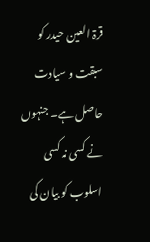قرۃ العین حیدر کو سبقت و سیادت حاصل ہے۔ جنہوں نے کسی نہ کسی اسلوب کو بیان کی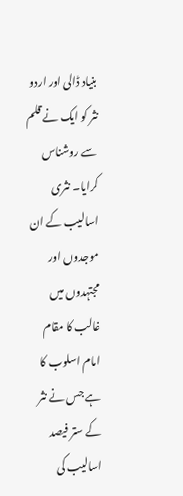بنیاد ڈالی اور اردو نثر کو ایک نے قلم سے روشناس کرایا۔ نثری اسالیب کے ان موجدوں اور مجتہدوں میں غالب کا مقام امام اسلوب کا ہے جس نے نثر کے ستر فیصد اسالیب کی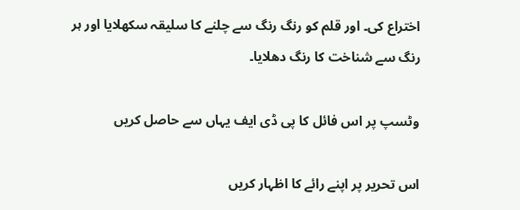اختراع کی۔ اور قلم کو رنگ رنگ سے چلنے کا سلیقہ سکھلایا اور ہر رنگ سے شناخت کا رنگ دھلایا۔

وٹسپ پر اس فائل کا پی ڈی ایف یہاں سے حاصل کریں

اس تحریر پر اپنے رائے کا اظہار کریں